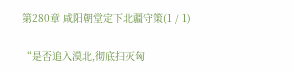第280章 咸阳朝堂定下北疆守策(1 / 1)

“是否追入漠北,彻底扫灭匈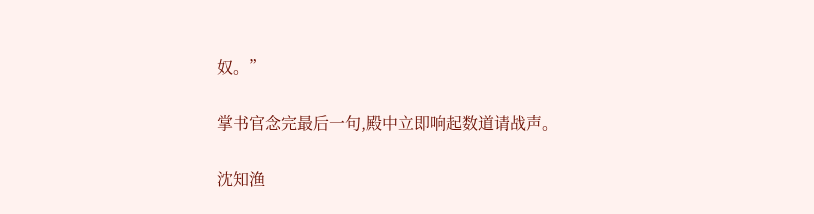奴。”

掌书官念完最后一句,殿中立即响起数道请战声。

沈知渔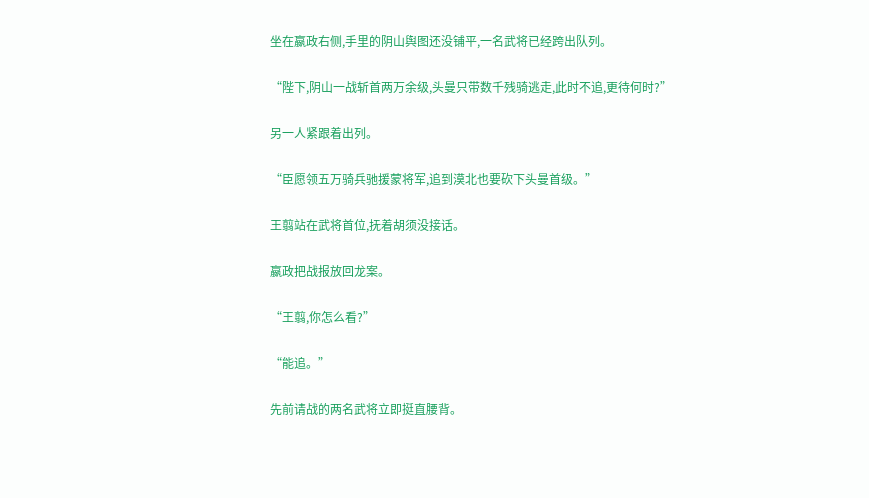坐在嬴政右侧,手里的阴山舆图还没铺平,一名武将已经跨出队列。

“陛下,阴山一战斩首两万余级,头曼只带数千残骑逃走,此时不追,更待何时?”

另一人紧跟着出列。

“臣愿领五万骑兵驰援蒙将军,追到漠北也要砍下头曼首级。”

王翦站在武将首位,抚着胡须没接话。

嬴政把战报放回龙案。

“王翦,你怎么看?”

“能追。”

先前请战的两名武将立即挺直腰背。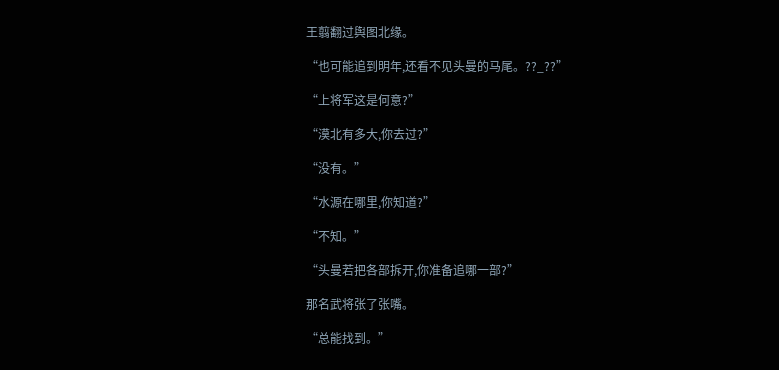王翦翻过舆图北缘。

“也可能追到明年,还看不见头曼的马尾。??_??”

“上将军这是何意?”

“漠北有多大,你去过?”

“没有。”

“水源在哪里,你知道?”

“不知。”

“头曼若把各部拆开,你准备追哪一部?”

那名武将张了张嘴。

“总能找到。”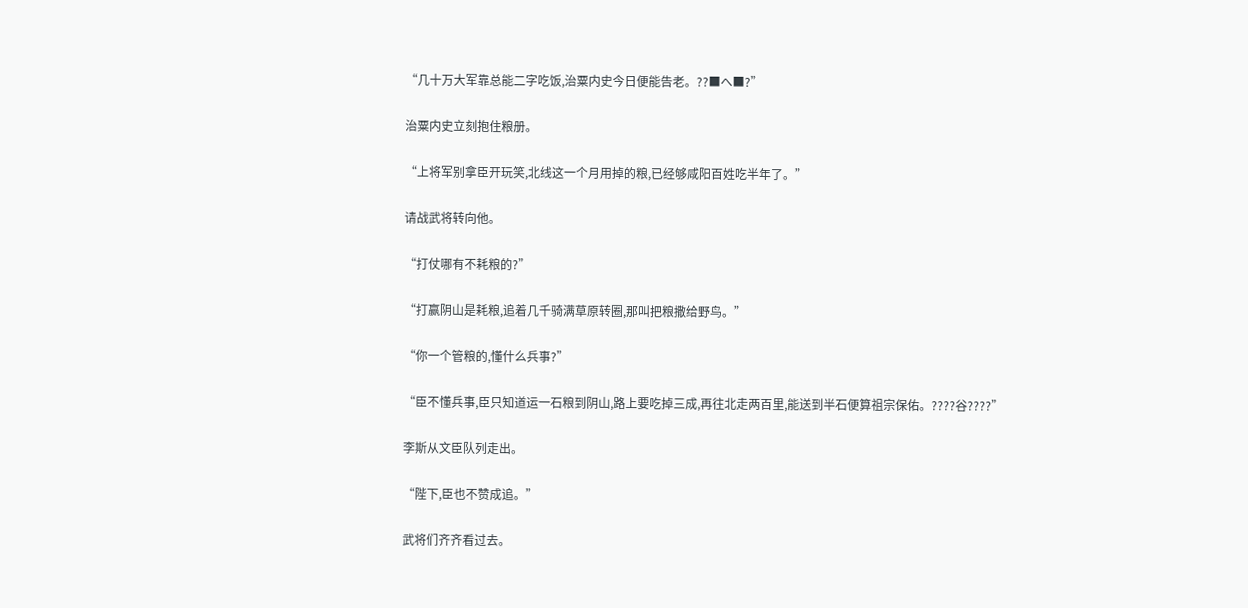“几十万大军靠总能二字吃饭,治粟内史今日便能告老。??■へ■?”

治粟内史立刻抱住粮册。

“上将军别拿臣开玩笑,北线这一个月用掉的粮,已经够咸阳百姓吃半年了。”

请战武将转向他。

“打仗哪有不耗粮的?”

“打赢阴山是耗粮,追着几千骑满草原转圈,那叫把粮撒给野鸟。”

“你一个管粮的,懂什么兵事?”

“臣不懂兵事,臣只知道运一石粮到阴山,路上要吃掉三成,再往北走两百里,能送到半石便算祖宗保佑。????谷????”

李斯从文臣队列走出。

“陛下,臣也不赞成追。”

武将们齐齐看过去。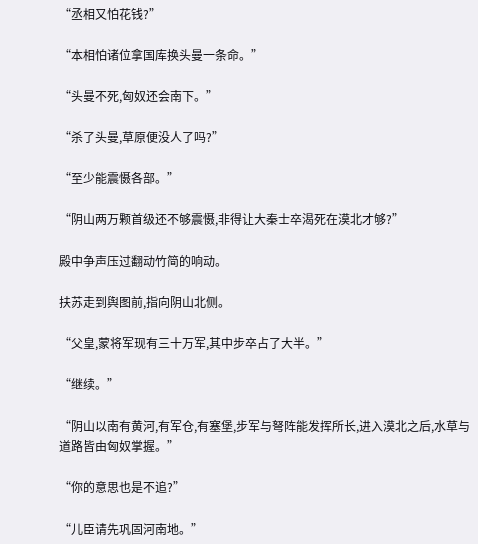“丞相又怕花钱?”

“本相怕诸位拿国库换头曼一条命。”

“头曼不死,匈奴还会南下。”

“杀了头曼,草原便没人了吗?”

“至少能震慑各部。”

“阴山两万颗首级还不够震慑,非得让大秦士卒渴死在漠北才够?”

殿中争声压过翻动竹简的响动。

扶苏走到舆图前,指向阴山北侧。

“父皇,蒙将军现有三十万军,其中步卒占了大半。”

“继续。”

“阴山以南有黄河,有军仓,有塞堡,步军与弩阵能发挥所长,进入漠北之后,水草与道路皆由匈奴掌握。”

“你的意思也是不追?”

“儿臣请先巩固河南地。”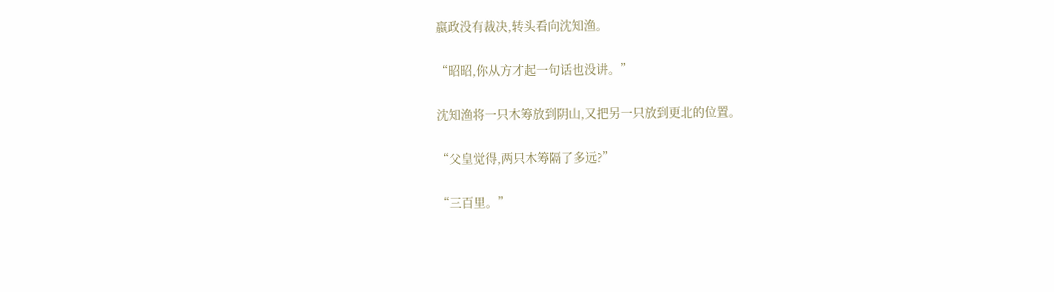嬴政没有裁决,转头看向沈知渔。

“昭昭,你从方才起一句话也没讲。”

沈知渔将一只木筹放到阴山,又把另一只放到更北的位置。

“父皇觉得,两只木筹隔了多远?”

“三百里。”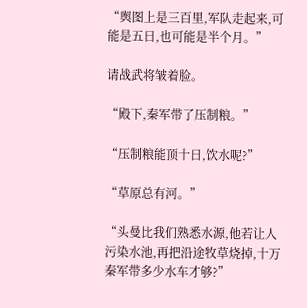“舆图上是三百里,军队走起来,可能是五日,也可能是半个月。”

请战武将皱着脸。

“殿下,秦军带了压制粮。”

“压制粮能顶十日,饮水呢?”

“草原总有河。”

“头曼比我们熟悉水源,他若让人污染水池,再把沿途牧草烧掉,十万秦军带多少水车才够?”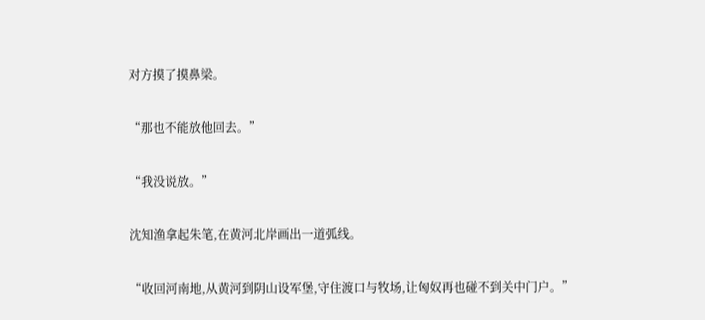对方摸了摸鼻梁。

“那也不能放他回去。”

“我没说放。”

沈知渔拿起朱笔,在黄河北岸画出一道弧线。

“收回河南地,从黄河到阴山设军堡,守住渡口与牧场,让匈奴再也碰不到关中门户。”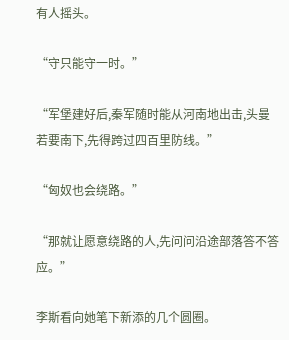有人摇头。

“守只能守一时。”

“军堡建好后,秦军随时能从河南地出击,头曼若要南下,先得跨过四百里防线。”

“匈奴也会绕路。”

“那就让愿意绕路的人,先问问沿途部落答不答应。”

李斯看向她笔下新添的几个圆圈。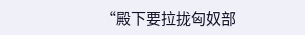“殿下要拉拢匈奴部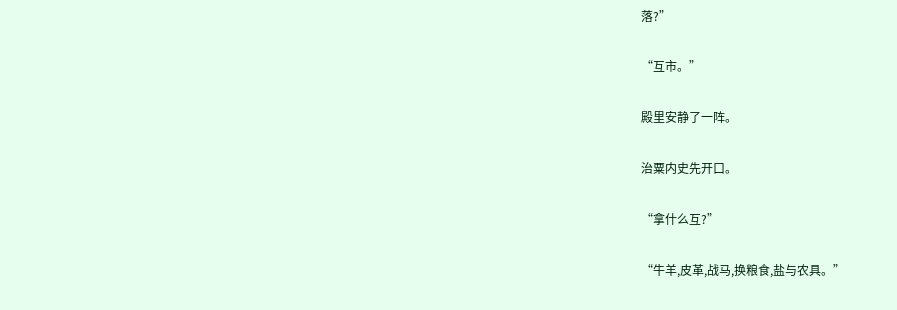落?”

“互市。”

殿里安静了一阵。

治粟内史先开口。

“拿什么互?”

“牛羊,皮革,战马,换粮食,盐与农具。”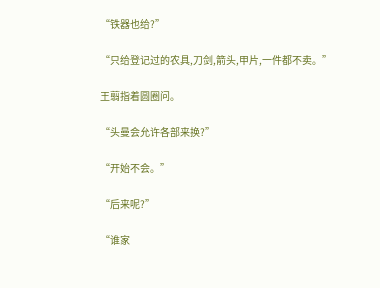“铁器也给?”

“只给登记过的农具,刀剑,箭头,甲片,一件都不卖。”

王翦指着圆圈问。

“头曼会允许各部来换?”

“开始不会。”

“后来呢?”

“谁家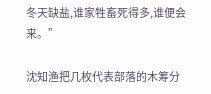冬天缺盐,谁家牲畜死得多,谁便会来。”

沈知渔把几枚代表部落的木筹分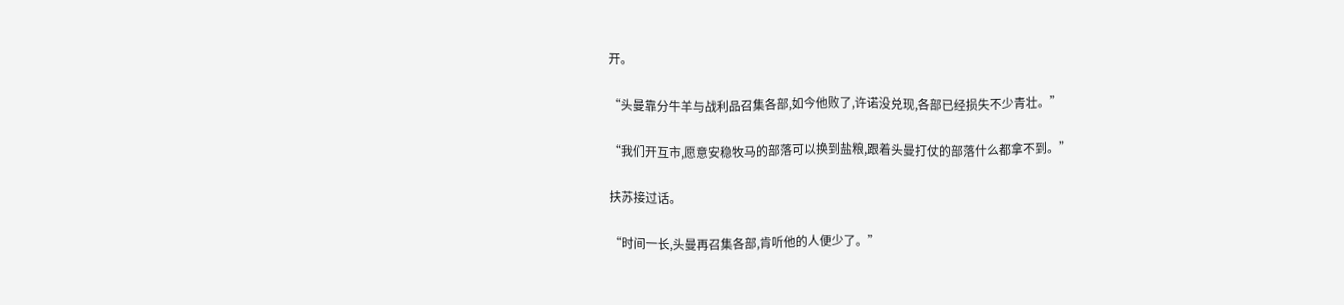开。

“头曼靠分牛羊与战利品召集各部,如今他败了,许诺没兑现,各部已经损失不少青壮。”

“我们开互市,愿意安稳牧马的部落可以换到盐粮,跟着头曼打仗的部落什么都拿不到。”

扶苏接过话。

“时间一长,头曼再召集各部,肯听他的人便少了。”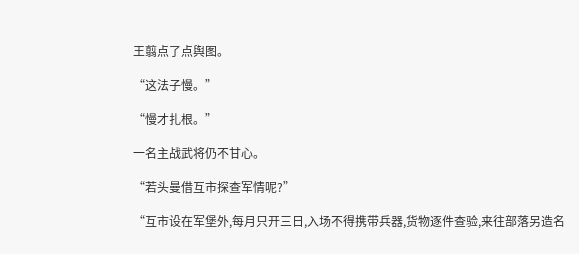王翦点了点舆图。

“这法子慢。”

“慢才扎根。”

一名主战武将仍不甘心。

“若头曼借互市探查军情呢?”

“互市设在军堡外,每月只开三日,入场不得携带兵器,货物逐件查验,来往部落另造名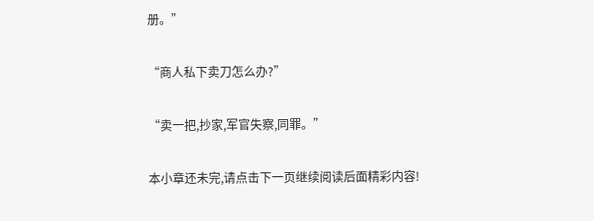册。”

“商人私下卖刀怎么办?”

“卖一把,抄家,军官失察,同罪。”

本小章还未完,请点击下一页继续阅读后面精彩内容!